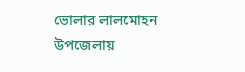ভোলার লালমোহন উপজেলায়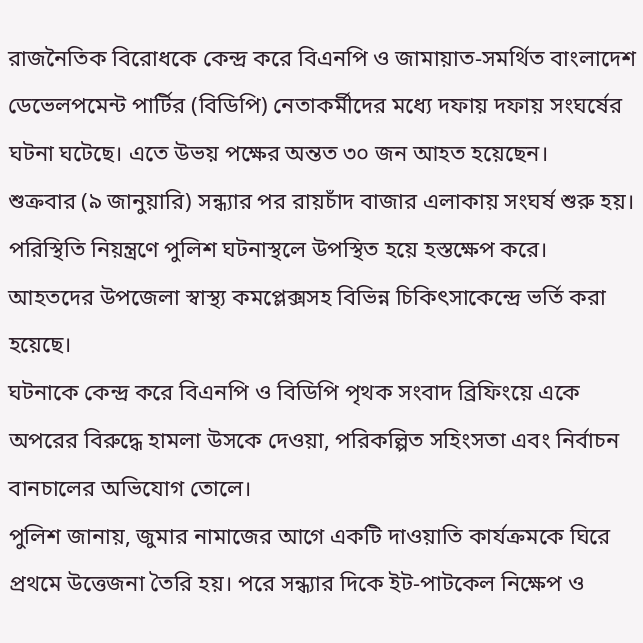রাজনৈতিক বিরোধকে কেন্দ্র করে বিএনপি ও জামায়াত-সমর্থিত বাংলাদেশ ডেভেলপমেন্ট পার্টির (বিডিপি) নেতাকর্মীদের মধ্যে দফায় দফায় সংঘর্ষের ঘটনা ঘটেছে। এতে উভয় পক্ষের অন্তত ৩০ জন আহত হয়েছেন।
শুক্রবার (৯ জানুয়ারি) সন্ধ্যার পর রায়চাঁদ বাজার এলাকায় সংঘর্ষ শুরু হয়। পরিস্থিতি নিয়ন্ত্রণে পুলিশ ঘটনাস্থলে উপস্থিত হয়ে হস্তক্ষেপ করে। আহতদের উপজেলা স্বাস্থ্য কমপ্লেক্সসহ বিভিন্ন চিকিৎসাকেন্দ্রে ভর্তি করা হয়েছে।
ঘটনাকে কেন্দ্র করে বিএনপি ও বিডিপি পৃথক সংবাদ ব্রিফিংয়ে একে অপরের বিরুদ্ধে হামলা উসকে দেওয়া, পরিকল্পিত সহিংসতা এবং নির্বাচন বানচালের অভিযোগ তোলে।
পুলিশ জানায়, জুমার নামাজের আগে একটি দাওয়াতি কার্যক্রমকে ঘিরে প্রথমে উত্তেজনা তৈরি হয়। পরে সন্ধ্যার দিকে ইট-পাটকেল নিক্ষেপ ও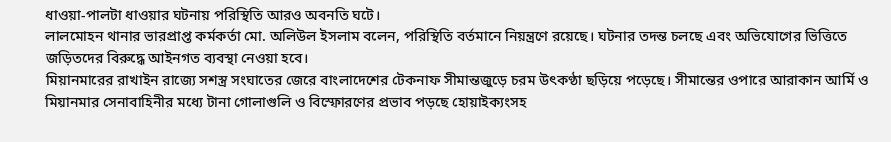ধাওয়া-পালটা ধাওয়ার ঘটনায় পরিস্থিতি আরও অবনতি ঘটে।
লালমোহন থানার ভারপ্রাপ্ত কর্মকর্তা মো. অলিউল ইসলাম বলেন, পরিস্থিতি বর্তমানে নিয়ন্ত্রণে রয়েছে। ঘটনার তদন্ত চলছে এবং অভিযোগের ভিত্তিতে জড়িতদের বিরুদ্ধে আইনগত ব্যবস্থা নেওয়া হবে।
মিয়ানমারের রাখাইন রাজ্যে সশস্ত্র সংঘাতের জেরে বাংলাদেশের টেকনাফ সীমান্তজুড়ে চরম উৎকণ্ঠা ছড়িয়ে পড়েছে। সীমান্তের ওপারে আরাকান আর্মি ও মিয়ানমার সেনাবাহিনীর মধ্যে টানা গোলাগুলি ও বিস্ফোরণের প্রভাব পড়ছে হোয়াইক্যংসহ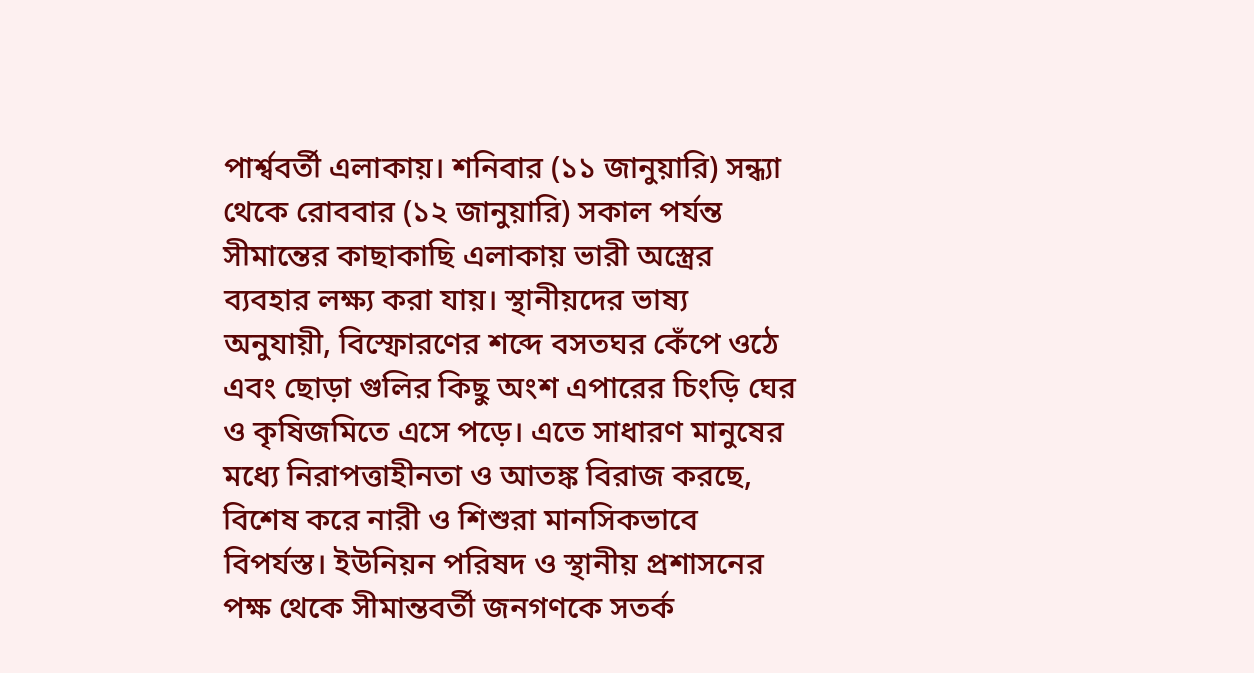পার্শ্ববর্তী এলাকায়। শনিবার (১১ জানুয়ারি) সন্ধ্যা থেকে রোববার (১২ জানুয়ারি) সকাল পর্যন্ত সীমান্তের কাছাকাছি এলাকায় ভারী অস্ত্রের ব্যবহার লক্ষ্য করা যায়। স্থানীয়দের ভাষ্য অনুযায়ী, বিস্ফোরণের শব্দে বসতঘর কেঁপে ওঠে এবং ছোড়া গুলির কিছু অংশ এপারের চিংড়ি ঘের ও কৃষিজমিতে এসে পড়ে। এতে সাধারণ মানুষের মধ্যে নিরাপত্তাহীনতা ও আতঙ্ক বিরাজ করছে, বিশেষ করে নারী ও শিশুরা মানসিকভাবে বিপর্যস্ত। ইউনিয়ন পরিষদ ও স্থানীয় প্রশাসনের পক্ষ থেকে সীমান্তবর্তী জনগণকে সতর্ক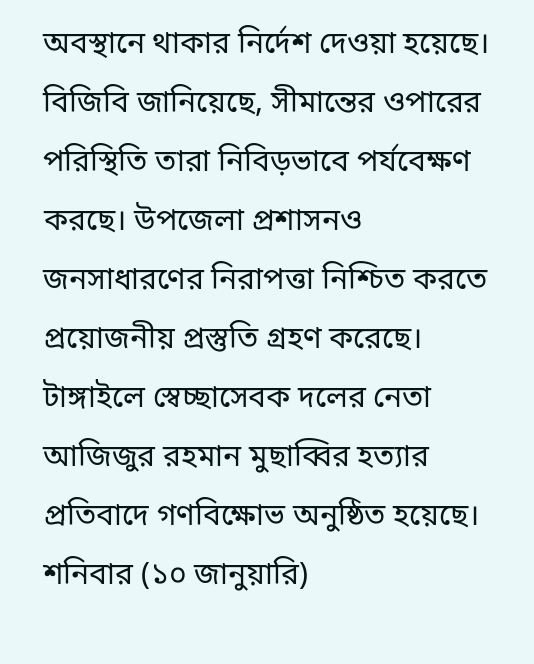অবস্থানে থাকার নির্দেশ দেওয়া হয়েছে। বিজিবি জানিয়েছে, সীমান্তের ওপারের পরিস্থিতি তারা নিবিড়ভাবে পর্যবেক্ষণ করছে। উপজেলা প্রশাসনও জনসাধারণের নিরাপত্তা নিশ্চিত করতে প্রয়োজনীয় প্রস্তুতি গ্রহণ করেছে।
টাঙ্গাইলে স্বেচ্ছাসেবক দলের নেতা আজিজুর রহমান মুছাব্বির হত্যার প্রতিবাদে গণবিক্ষোভ অনুষ্ঠিত হয়েছে। শনিবার (১০ জানুয়ারি)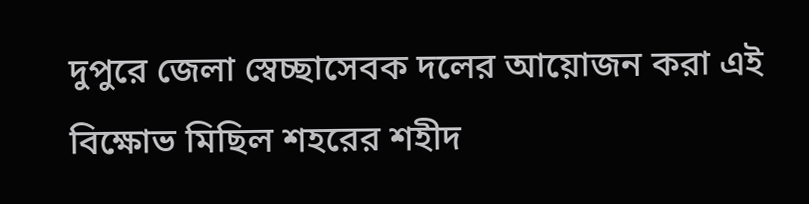দুপুরে জেলা স্বেচ্ছাসেবক দলের আয়োজন করা এই বিক্ষোভ মিছিল শহরের শহীদ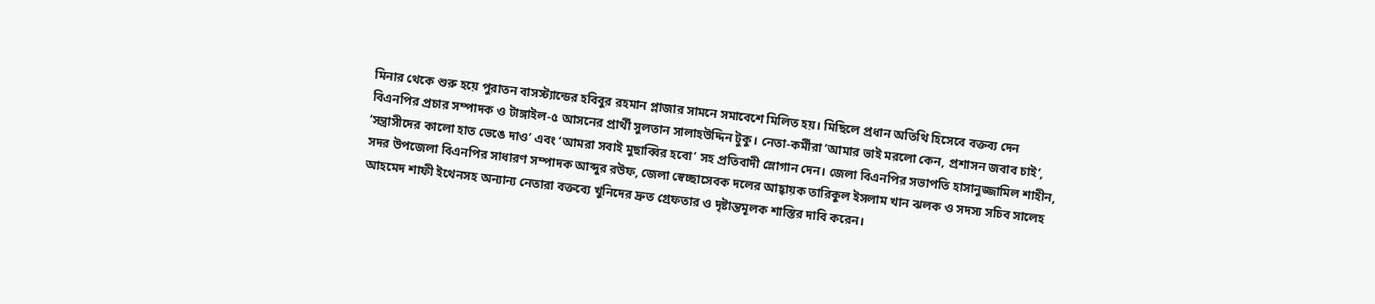মিনার থেকে শুরু হয়ে পুরাতন বাসস্ট্যান্ডের হবিবুর রহমান প্লাজার সামনে সমাবেশে মিলিত হয়। মিছিলে প্রধান অতিথি হিসেবে বক্তব্য দেন বিএনপির প্রচার সম্পাদক ও টাঙ্গাইল-৫ আসনের প্রার্থী সুলতান সালাহউদ্দিন টুকু। নেতা-কর্মীরা ‘আমার ভাই মরলো কেন, প্রশাসন জবাব চাই’, ‘সন্ত্রাসীদের কালো হাত ভেঙে দাও’ এবং ‘আমরা সবাই মুছাব্বির হবো’ সহ প্রতিবাদী স্লোগান দেন। জেলা বিএনপির সভাপতি হাসানুজ্জামিল শাহীন, সদর উপজেলা বিএনপির সাধারণ সম্পাদক আব্দুর রউফ, জেলা স্বেচ্ছাসেবক দলের আহ্বায়ক তারিকুল ইসলাম খান ঝলক ও সদস্য সচিব সালেহ আহমেদ শাফী ইথেনসহ অন্যান্য নেতারা বক্তব্যে খুনিদের দ্রুত গ্রেফতার ও দৃষ্টান্তমূলক শাস্তির দাবি করেন।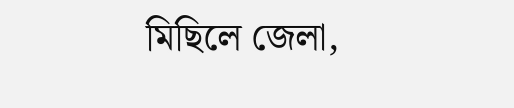মিছিলে জেলা,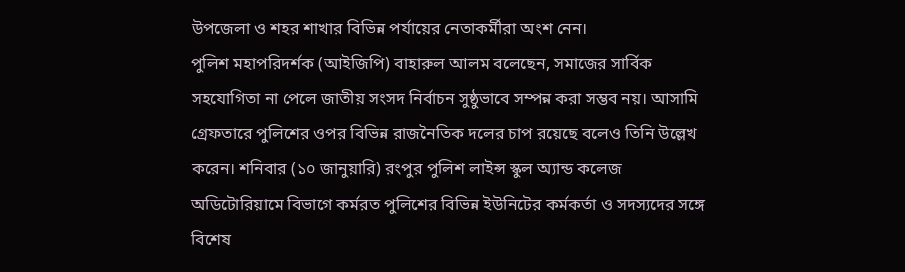উপজেলা ও শহর শাখার বিভিন্ন পর্যায়ের নেতাকর্মীরা অংশ নেন।
পুলিশ মহাপরিদর্শক (আইজিপি) বাহারুল আলম বলেছেন, সমাজের সার্বিক সহযোগিতা না পেলে জাতীয় সংসদ নির্বাচন সুষ্ঠুভাবে সম্পন্ন করা সম্ভব নয়। আসামি গ্রেফতারে পুলিশের ওপর বিভিন্ন রাজনৈতিক দলের চাপ রয়েছে বলেও তিনি উল্লেখ করেন। শনিবার (১০ জানুয়ারি) রংপুর পুলিশ লাইন্স স্কুল অ্যান্ড কলেজ অডিটোরিয়ামে বিভাগে কর্মরত পুলিশের বিভিন্ন ইউনিটের কর্মকর্তা ও সদস্যদের সঙ্গে বিশেষ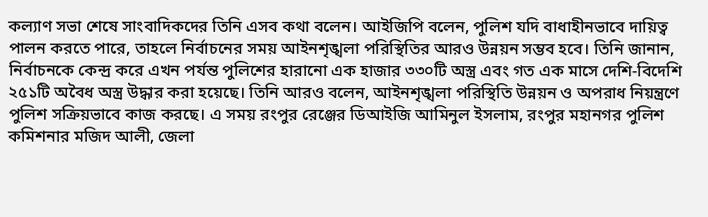কল্যাণ সভা শেষে সাংবাদিকদের তিনি এসব কথা বলেন। আইজিপি বলেন, পুলিশ যদি বাধাহীনভাবে দায়িত্ব পালন করতে পারে, তাহলে নির্বাচনের সময় আইনশৃঙ্খলা পরিস্থিতির আরও উন্নয়ন সম্ভব হবে। তিনি জানান, নির্বাচনকে কেন্দ্র করে এখন পর্যন্ত পুলিশের হারানো এক হাজার ৩৩০টি অস্ত্র এবং গত এক মাসে দেশি-বিদেশি ২৫১টি অবৈধ অস্ত্র উদ্ধার করা হয়েছে। তিনি আরও বলেন, আইনশৃঙ্খলা পরিস্থিতি উন্নয়ন ও অপরাধ নিয়ন্ত্রণে পুলিশ সক্রিয়ভাবে কাজ করছে। এ সময় রংপুর রেঞ্জের ডিআইজি আমিনুল ইসলাম, রংপুর মহানগর পুলিশ কমিশনার মজিদ আলী, জেলা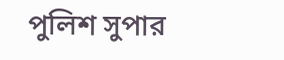পুলিশ সুপার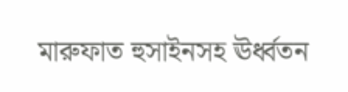মারুফাত হুসাইনসহ ঊর্ধ্বতন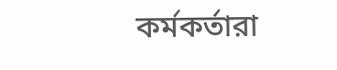কর্মকর্তারা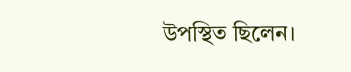উপস্থিত ছিলেন।